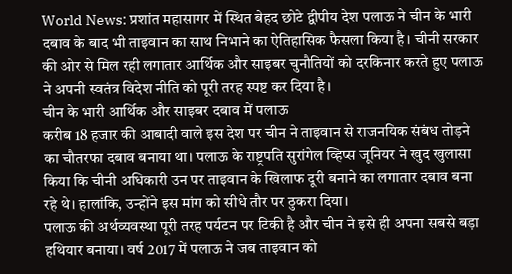World News: प्रशांत महासागर में स्थित बेहद छोटे द्वीपीय देश पलाऊ ने चीन के भारी दबाव के बाद भी ताइवान का साथ निभाने का ऐतिहासिक फैसला किया है। चीनी सरकार की ओर से मिल रही लगातार आर्थिक और साइबर चुनौतियों को दरकिनार करते हुए पलाऊ ने अपनी स्वतंत्र विदेश नीति को पूरी तरह स्पष्ट कर दिया है।
चीन के भारी आर्थिक और साइबर दबाव में पलाऊ
करीब 18 हजार की आबादी वाले इस देश पर चीन ने ताइवान से राजनयिक संबंध तोड़ने का चौतरफा दबाव बनाया था। पलाऊ के राष्ट्रपति सुरांगेल व्हिप्स जूनियर ने खुद खुलासा किया कि चीनी अधिकारी उन पर ताइवान के खिलाफ दूरी बनाने का लगातार दबाव बना रहे थे। हालांकि, उन्होंने इस मांग को सीधे तौर पर ठुकरा दिया।
पलाऊ की अर्थव्यवस्था पूरी तरह पर्यटन पर टिकी है और चीन ने इसे ही अपना सबसे बड़ा हथियार बनाया। वर्ष 2017 में पलाऊ ने जब ताइवान को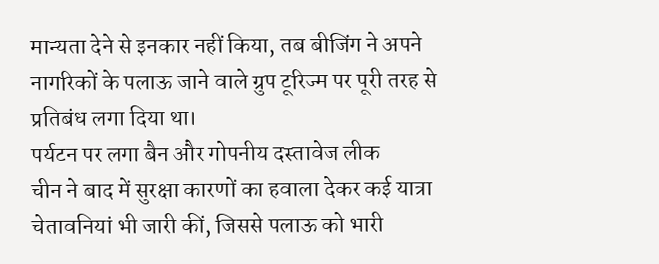मान्यता देने से इनकार नहीं किया, तब बीजिंग ने अपने नागरिकों के पलाऊ जाने वाले ग्रुप टूरिज्म पर पूरी तरह से प्रतिबंध लगा दिया था।
पर्यटन पर लगा बैन और गोपनीय दस्तावेज लीक
चीन ने बाद में सुरक्षा कारणों का हवाला देकर कई यात्रा चेतावनियां भी जारी कीं, जिससे पलाऊ को भारी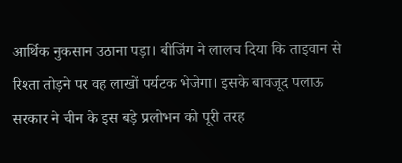आर्थिक नुकसान उठाना पड़ा। बीजिंग ने लालच दिया कि ताइवान से रिश्ता तोड़ने पर वह लाखों पर्यटक भेजेगा। इसके बावजूद पलाऊ सरकार ने चीन के इस बड़े प्रलोभन को पूरी तरह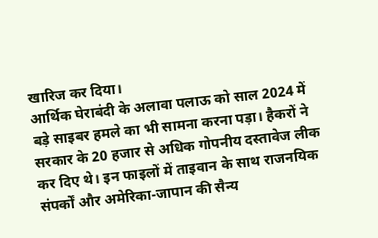खारिज कर दिया।
आर्थिक घेराबंदी के अलावा पलाऊ को साल 2024 में बड़े साइबर हमले का भी सामना करना पड़ा। हैकरों ने सरकार के 20 हजार से अधिक गोपनीय दस्तावेज लीक कर दिए थे। इन फाइलों में ताइवान के साथ राजनयिक संपर्कों और अमेरिका-जापान की सैन्य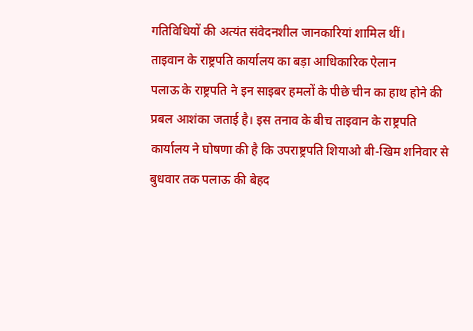गतिविधियों की अत्यंत संवेदनशील जानकारियां शामिल थीं।
ताइवान के राष्ट्रपति कार्यालय का बड़ा आधिकारिक ऐलान
पलाऊ के राष्ट्रपति ने इन साइबर हमलों के पीछे चीन का हाथ होने की प्रबल आशंका जताई है। इस तनाव के बीच ताइवान के राष्ट्रपति कार्यालय ने घोषणा की है कि उपराष्ट्रपति शियाओ बी-खिम शनिवार से बुधवार तक पलाऊ की बेहद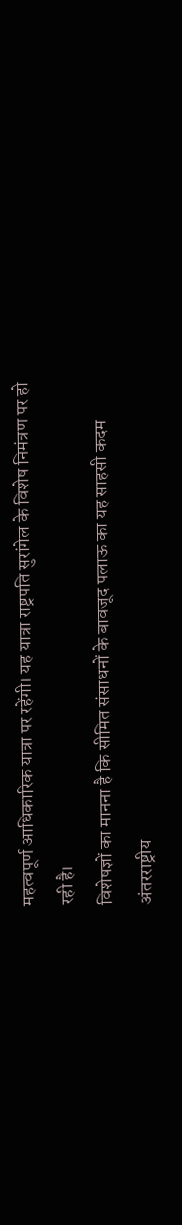महत्वपूर्ण आधिकारिक यात्रा पर रहेंगी। यह यात्रा राष्ट्रपति सुरांगेल के विशेष निमंत्रण पर हो रही है।
विशेषज्ञों का मानना है कि सीमित संसाधनों के बावजूद पलाऊ का यह साहसी कदम अंतरराष्ट्रीय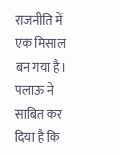राजनीति में एक मिसाल बन गया है। पलाऊ ने साबित कर दिया है कि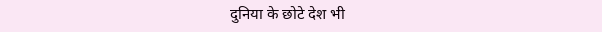दुनिया के छोटे देश भी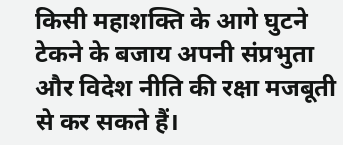किसी महाशक्ति के आगे घुटने टेकने के बजाय अपनी संप्रभुता और विदेश नीति की रक्षा मजबूती से कर सकते हैं।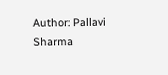Author: Pallavi Sharma